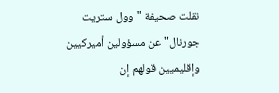نقلت صحيفة "وول ستريت جورنال" عن مسؤولين أميركيين وإقليميين قولهم إن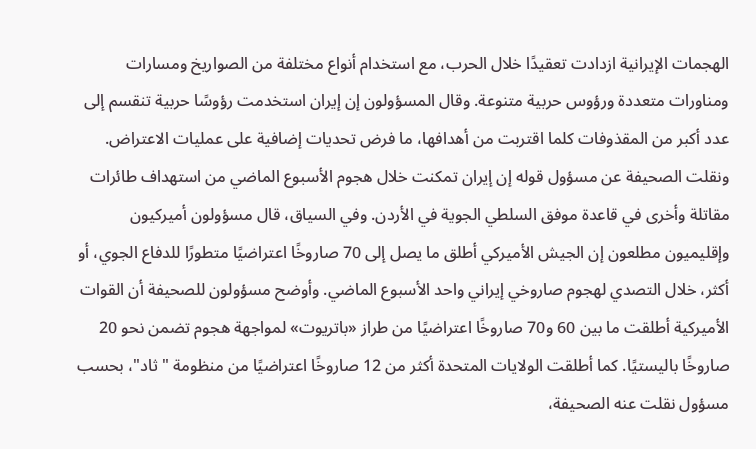الهجمات الإيرانية ازدادت تعقيدًا خلال الحرب، مع استخدام أنواع مختلفة من الصواريخ ومسارات ومناورات متعددة ورؤوس حربية متنوعة. وقال المسؤولون إن إيران استخدمت رؤوسًا حربية تنقسم إلى عدد أكبر من المقذوفات كلما اقتربت من أهدافها، ما فرض تحديات إضافية على عمليات الاعتراض. ونقلت الصحيفة عن مسؤول قوله إن إيران تمكنت خلال هجوم الأسبوع الماضي من استهداف طائرات مقاتلة وأخرى في قاعدة موفق السلطي الجوية في الأردن. وفي السياق، قال مسؤولون أميركيون وإقليميون مطلعون إن الجيش الأميركي أطلق ما يصل إلى 70 صاروخًا اعتراضيًا متطورًا للدفاع الجوي، أو أكثر، خلال التصدي لهجوم صاروخي إيراني واحد الأسبوع الماضي. وأوضح مسؤولون للصحيفة أن القوات الأميركية أطلقت ما بين 60 و70 صاروخًا اعتراضيًا من طراز «باتريوت» لمواجهة هجوم تضمن نحو 20 صاروخًا باليستيًا. كما أطلقت الولايات المتحدة أكثر من 12 صاروخًا اعتراضيًا من منظومة "ثاد"، بحسب مسؤول نقلت عنه الصحيفة،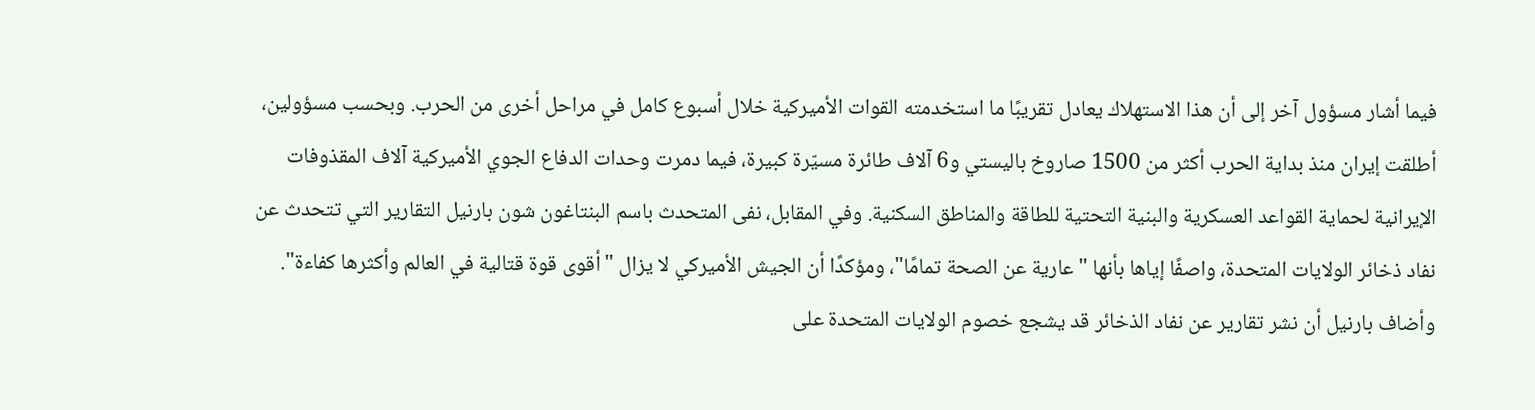فيما أشار مسؤول آخر إلى أن هذا الاستهلاك يعادل تقريبًا ما استخدمته القوات الأميركية خلال أسبوع كامل في مراحل أخرى من الحرب. وبحسب مسؤولين، أطلقت إيران منذ بداية الحرب أكثر من 1500 صاروخ باليستي و6 آلاف طائرة مسيّرة كبيرة، فيما دمرت وحدات الدفاع الجوي الأميركية آلاف المقذوفات الإيرانية لحماية القواعد العسكرية والبنية التحتية للطاقة والمناطق السكنية. وفي المقابل، نفى المتحدث باسم البنتاغون شون بارنيل التقارير التي تتحدث عن نفاد ذخائر الولايات المتحدة، واصفًا إياها بأنها "عارية عن الصحة تمامًا"، ومؤكدًا أن الجيش الأميركي لا يزال "أقوى قوة قتالية في العالم وأكثرها كفاءة". وأضاف بارنيل أن نشر تقارير عن نفاد الذخائر قد يشجع خصوم الولايات المتحدة على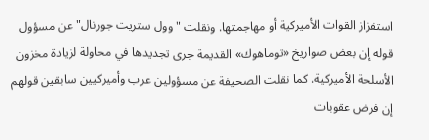استفزاز القوات الأميركية أو مهاجمتها. ونقلت "وول ستريت جورنال" عن مسؤول قوله إن بعض صواريخ «توماهوك» القديمة جرى تجديدها في محاولة لزيادة مخزون الأسلحة الأميركية. كما نقلت الصحيفة عن مسؤولين عرب وأميركيين سابقين قولهم إن فرض عقوبات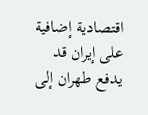اقتصادية إضافية على إيران قد يدفع طهران إلى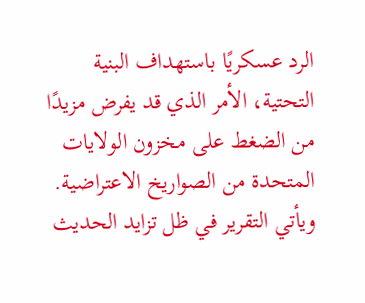الرد عسكريًا باستهداف البنية التحتية، الأمر الذي قد يفرض مزيدًا من الضغط على مخزون الولايات المتحدة من الصواريخ الاعتراضية. ويأتي التقرير في ظل تزايد الحديث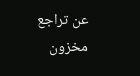عن تراجع مخزون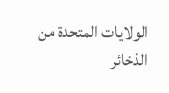الولايات المتحدة من الذخائر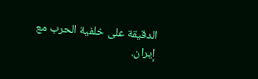الدقيقة على خلفية الحرب مع إيران.